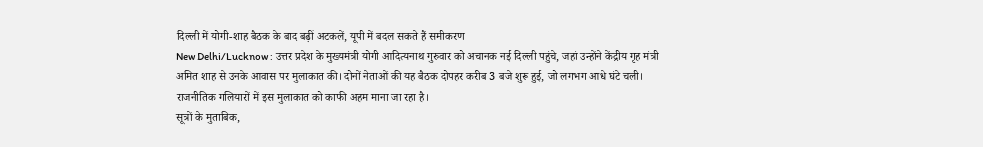दिल्ली में योगी-शाह बैठक के बाद बढ़ीं अटकलें, यूपी में बदल सकते हैं समीकरण
New Delhi/Lucknow : उत्तर प्रदेश के मुख्यमंत्री योगी आदित्यनाथ गुरुवार को अचानक नई दिल्ली पहुंचे, जहां उन्होंने केंद्रीय गृह मंत्री अमित शाह से उनके आवास पर मुलाकात की। दोनों नेताओं की यह बैठक दोपहर करीब 3 बजे शुरू हुई, जो लगभग आधे घंटे चली। राजनीतिक गलियारों में इस मुलाकात को काफी अहम माना जा रहा है।
सूत्रों के मुताबिक,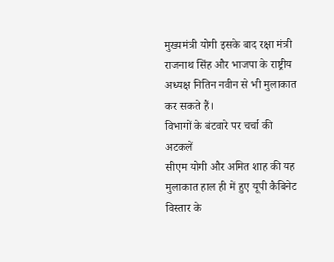मुख्यमंत्री योगी इसके बाद रक्षा मंत्री राजनाथ सिंह और भाजपा के राष्ट्रीय अध्यक्ष नितिन नवीन से भी मुलाकात कर सकते हैं।
विभागों के बंटवारे पर चर्चा की अटकलें
सीएम योगी और अमित शाह की यह मुलाकात हाल ही में हुए यूपी कैबिनेट विस्तार के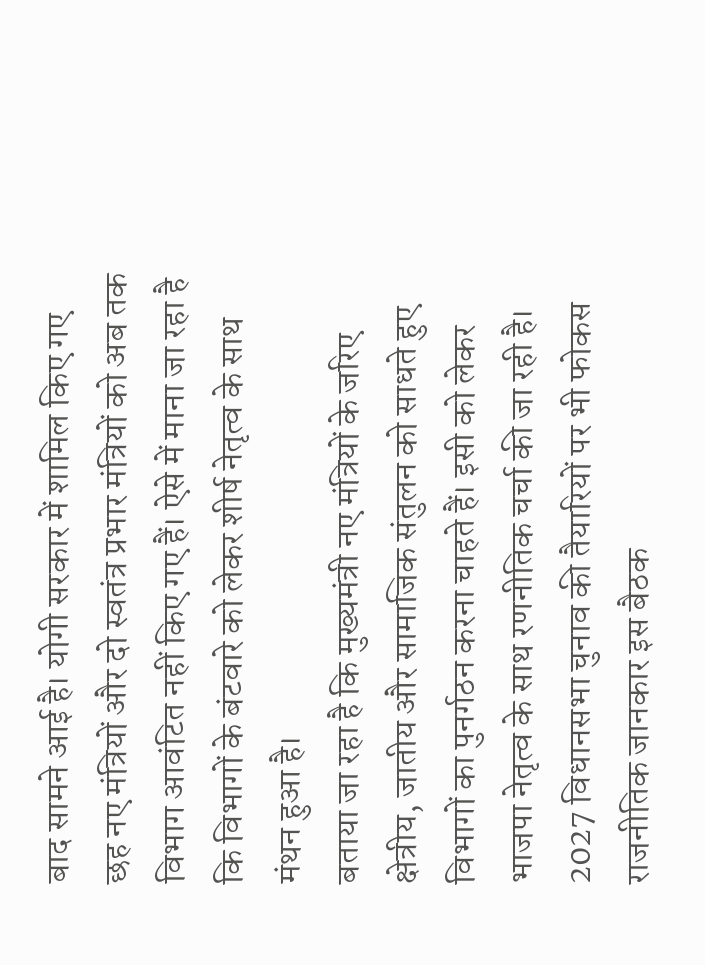बाद सामने आई है। योगी सरकार में शामिल किए गए छह नए मंत्रियों और दो स्वतंत्र प्रभार मंत्रियों को अब तक विभाग आवंटित नहीं किए गए हैं। ऐसे में माना जा रहा है कि विभागों के बंटवारे को लेकर शीर्ष नेतृत्व के साथ मंथन हुआ है।
बताया जा रहा है कि मुख्यमंत्री नए मंत्रियों के जरिए क्षेत्रीय, जातीय और सामाजिक संतुलन को साधते हुए विभागों का पुनर्गठन करना चाहते हैं। इसी को लेकर भाजपा नेतृत्व के साथ रणनीतिक चर्चा की जा रही है।
2027 विधानसभा चुनाव की तैयारियों पर भी फोकस
राजनीतिक जानकार इस बैठक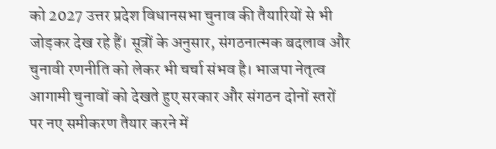को 2027 उत्तर प्रदेश विधानसभा चुनाव की तैयारियों से भी जोड़कर देख रहे हैं। सूत्रों के अनुसार, संगठनात्मक बदलाव और चुनावी रणनीति को लेकर भी चर्चा संभव है। भाजपा नेतृत्व आगामी चुनावों को देखते हुए सरकार और संगठन दोनों स्तरों पर नए समीकरण तैयार करने में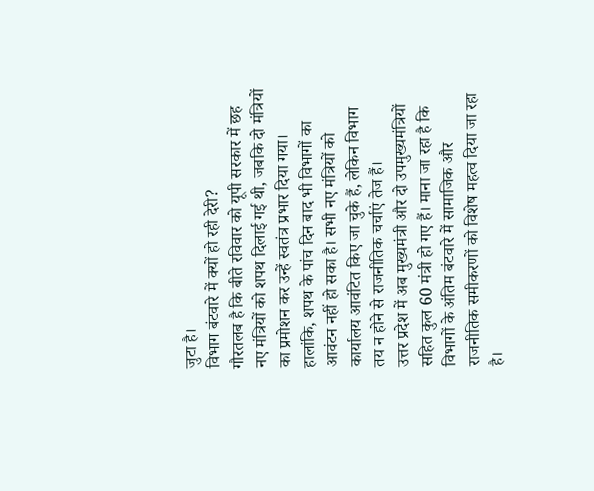जुटा है।
विभाग बंटवारे में क्यों हो रही देरी?
गौरतलब है कि बीते रविवार को यूपी सरकार में छह नए मंत्रियों को शपथ दिलाई गई थी, जबकि दो मंत्रियों का प्रमोशन कर उन्हें स्वतंत्र प्रभार दिया गया। हालांकि, शपथ के पांच दिन बाद भी विभागों का आवंटन नहीं हो सका है। सभी नए मंत्रियों को कार्यालय आवंटित किए जा चुके हैं, लेकिन विभाग तय न होने से राजनीतिक चर्चाएं तेज हैं।
उत्तर प्रदेश में अब मुख्यमंत्री और दो उपमुख्यमंत्रियों सहित कुल 60 मंत्री हो गए हैं। माना जा रहा है कि विभागों के अंतिम बंटवारे में सामाजिक और राजनीतिक समीकरणों को विशेष महत्व दिया जा रहा है।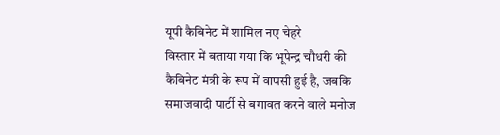यूपी कैबिनेट में शामिल नए चेहरे
विस्तार में बताया गया कि भूपेन्द्र चौधरी की कैबिनेट मंत्री के रूप में वापसी हुई है, जबकि समाजवादी पार्टी से बगावत करने वाले मनोज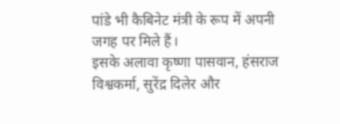पांडे भी कैबिनेट मंत्री के रूप में अपनी जगह पर मिले हैं।
इसके अलावा कृष्णा पासवान, हंसराज विश्वकर्मा, सुरेंद्र दिलेर और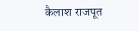कैलाश राजपूत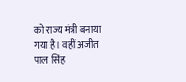को राज्य मंत्री बनाया गया है। वहीं अजीत पाल सिंह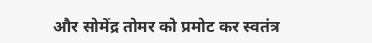और सोमेंद्र तोमर को प्रमोट कर स्वतंत्र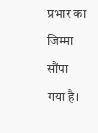प्रभार का जिम्मा सौंपा गया है।